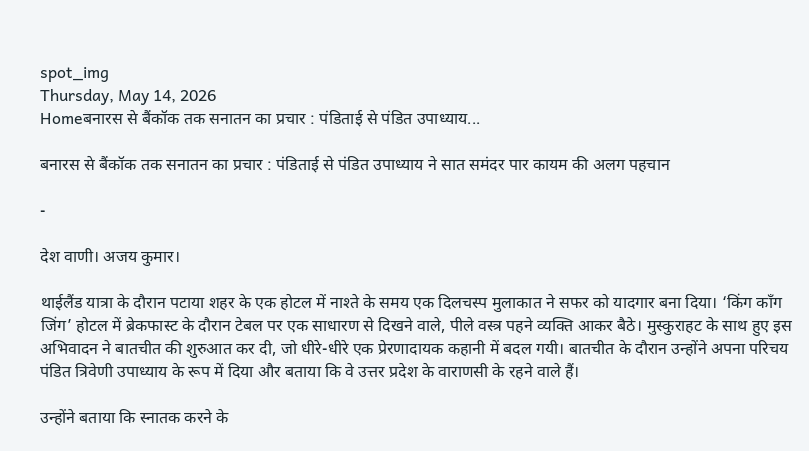spot_img
Thursday, May 14, 2026
Homeबनारस से बैंकॉक तक सनातन का प्रचार : पंडिताई से पंडित उपाध्याय...

बनारस से बैंकॉक तक सनातन का प्रचार : पंडिताई से पंडित उपाध्याय ने सात समंदर पार कायम की अलग पहचान

-

देश वाणी। अजय कुमार।

थाईलैंड यात्रा के दौरान पटाया शहर के एक होटल में नाश्ते के समय एक दिलचस्प मुलाकात ने सफर को यादगार बना दिया। ‘किंग कॉंग जिंग’ होटल में ब्रेकफास्ट के दौरान टेबल पर एक साधारण से दिखने वाले, पीले वस्त्र पहने व्यक्ति आकर बैठे। मुस्कुराहट के साथ हुए इस अभिवादन ने बातचीत की शुरुआत कर दी, जो धीरे-धीरे एक प्रेरणादायक कहानी में बदल गयी। बातचीत के दौरान उन्होंने अपना परिचय पंडित त्रिवेणी उपाध्याय के रूप में दिया और बताया कि वे उत्तर प्रदेश के वाराणसी के रहने वाले हैं।

उन्होंने बताया कि स्नातक करने के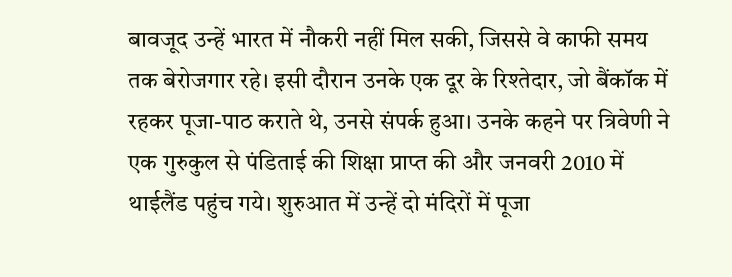बावजूद उन्हें भारत में नौकरी नहीं मिल सकी, जिससे वे काफी समय तक बेरोजगार रहे। इसी दौरान उनके एक दूर के रिश्तेदार, जो बैंकॉक में रहकर पूजा-पाठ कराते थे, उनसे संपर्क हुआ। उनके कहने पर त्रिवेणी ने एक गुरुकुल से पंडिताई की शिक्षा प्राप्त की और जनवरी 2010 में थाईलैंड पहुंच गये। शुरुआत में उन्हें दो मंदिरों में पूजा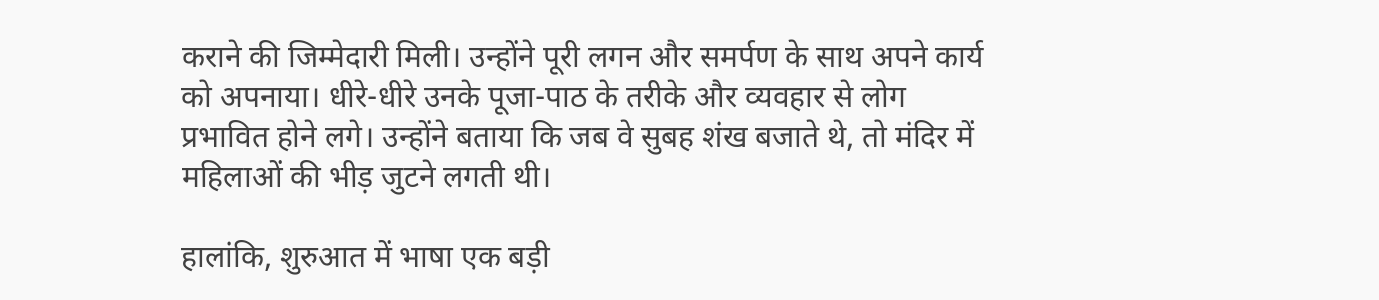कराने की जिम्मेदारी मिली। उन्होंने पूरी लगन और समर्पण के साथ अपने कार्य को अपनाया। धीरे-धीरे उनके पूजा-पाठ के तरीके और व्यवहार से लोग प्रभावित होने लगे। उन्होंने बताया कि जब वे सुबह शंख बजाते थे, तो मंदिर में महिलाओं की भीड़ जुटने लगती थी।

हालांकि, शुरुआत में भाषा एक बड़ी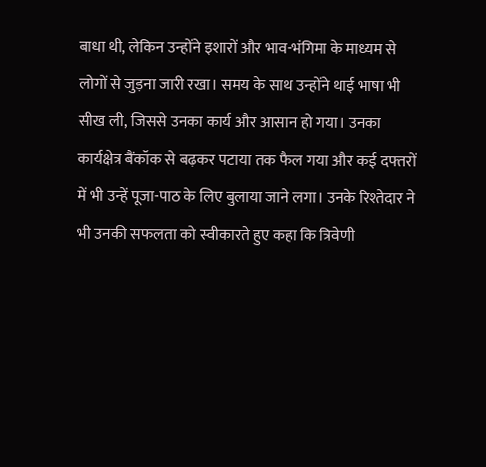बाधा थी, लेकिन उन्होंने इशारों और भाव-भंगिमा के माध्यम से लोगों से जुड़ना जारी रखा। समय के साथ उन्होंने थाई भाषा भी सीख ली, जिससे उनका कार्य और आसान हो गया। उनका कार्यक्षेत्र बैंकॉक से बढ़कर पटाया तक फैल गया और कई दफ्तरों में भी उन्हें पूजा-पाठ के लिए बुलाया जाने लगा। उनके रिश्तेदार ने भी उनकी सफलता को स्वीकारते हुए कहा कि त्रिवेणी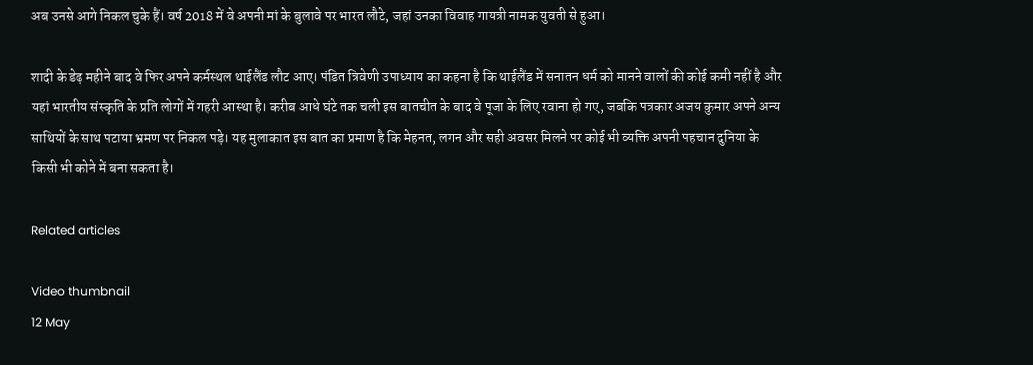अब उनसे आगे निकल चुके हैं। वर्ष 2018 में वे अपनी मां के बुलावे पर भारत लौटे, जहां उनका विवाह गायत्री नामक युवती से हुआ।

शादी के डेढ़ महीने बाद वे फिर अपने कर्मस्थल थाईलैंड लौट आए। पंडित त्रिवेणी उपाध्याय का कहना है कि थाईलैंड में सनातन धर्म को मानने वालों की कोई कमी नहीं है और यहां भारतीय संस्कृति के प्रति लोगों में गहरी आस्था है। करीब आधे घंटे तक चली इस बातचीत के बाद वे पूजा के लिए रवाना हो गए, जबकि पत्रकार अजय कुमार अपने अन्य साथियों के साथ पटाया भ्रमण पर निकल पड़े। यह मुलाकात इस बात का प्रमाण है कि मेहनत, लगन और सही अवसर मिलने पर कोई भी व्यक्ति अपनी पहचान दुनिया के किसी भी कोने में बना सकता है।

Related articles

Video thumbnail
12 May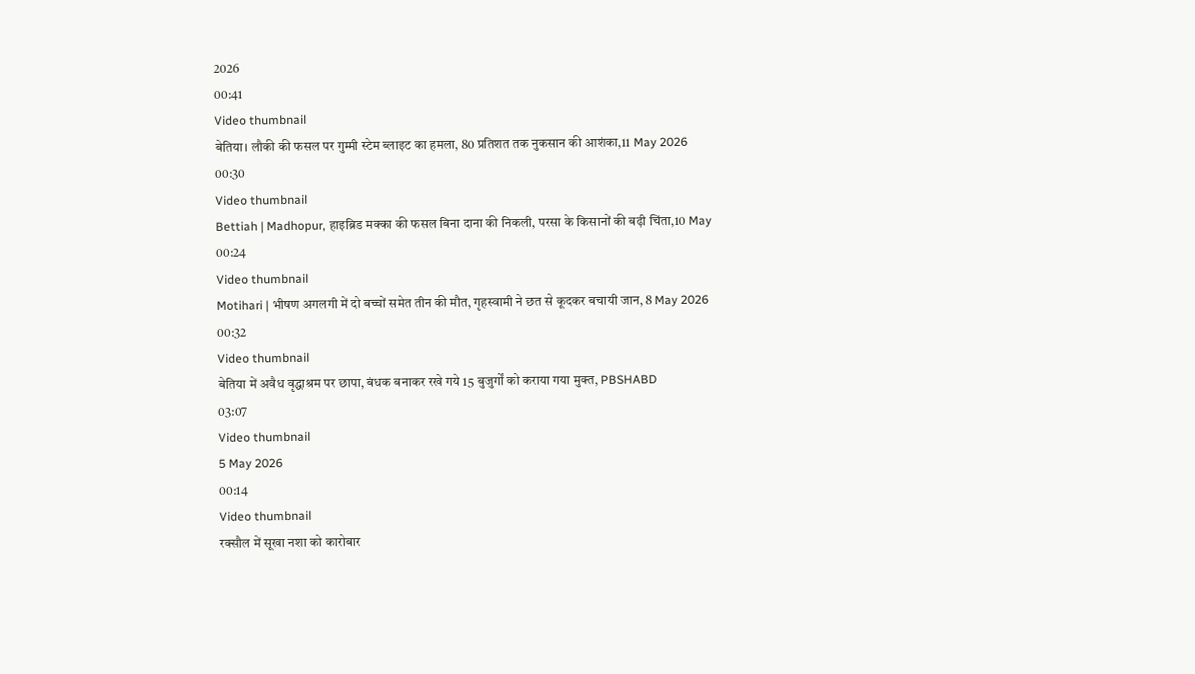2026
00:41
Video thumbnail
बेतिया। लौकी की फसल पर गुम्मी स्टेम ब्लाइट का हमला, 80 प्रतिशत तक नुकसान की आशंका,11 May 2026
00:30
Video thumbnail
Bettiah | Madhopur, हाइब्रिड मक्का की फसल बिना दाना की निकली, परसा के किसानों की बढ़ी चिंता,10 May
00:24
Video thumbnail
Motihari | भीषण अगलगी में दो बच्चों समेत तीन की मौत, गृहस्वामी ने छत से कूदकर बचायी जान, 8 May 2026
00:32
Video thumbnail
बेतिया में अवैध वृद्धाश्रम पर छापा, बंधक बनाकर रखे गये 15 बुजुर्गों को कराया गया मुक्त, PBSHABD
03:07
Video thumbnail
5 May 2026
00:14
Video thumbnail
रक्सौल में सूखा नशा को कारोबार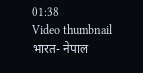01:38
Video thumbnail
भारत- नेपाल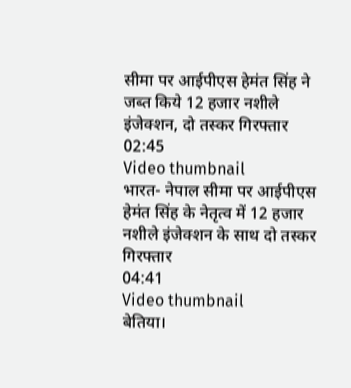सीमा पर आईपीएस हेमंत सिंह ने जब्त किये 12 हजार नशीले इंजेक्शन, दो तस्कर गिरफ्तार
02:45
Video thumbnail
भारत- नेपाल सीमा पर आईपीएस हेमंत सिंह के नेतृत्व में 12 हजार नशीले इंजेक्शन के साथ दो तस्कर गिरफ्तार
04:41
Video thumbnail
बेतिया।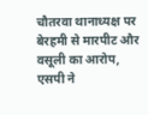चौतरवा थानाध्यक्ष पर बेरहमी से मारपीट और वसूली का आरोप, एसपी ने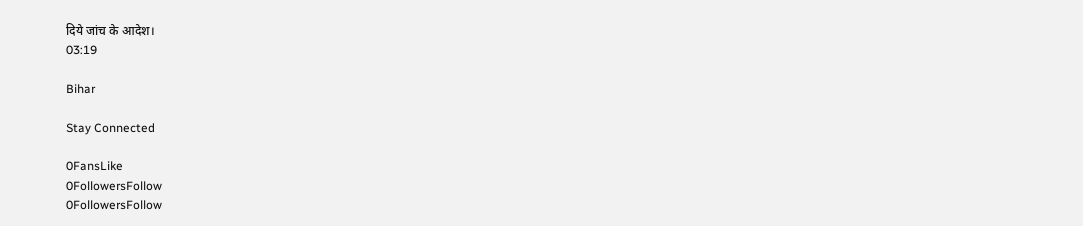दिये जांच के आदेश।
03:19

Bihar

Stay Connected

0FansLike
0FollowersFollow
0FollowersFollow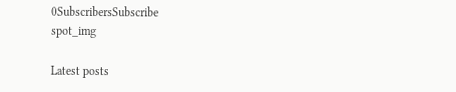0SubscribersSubscribe
spot_img

Latest posts